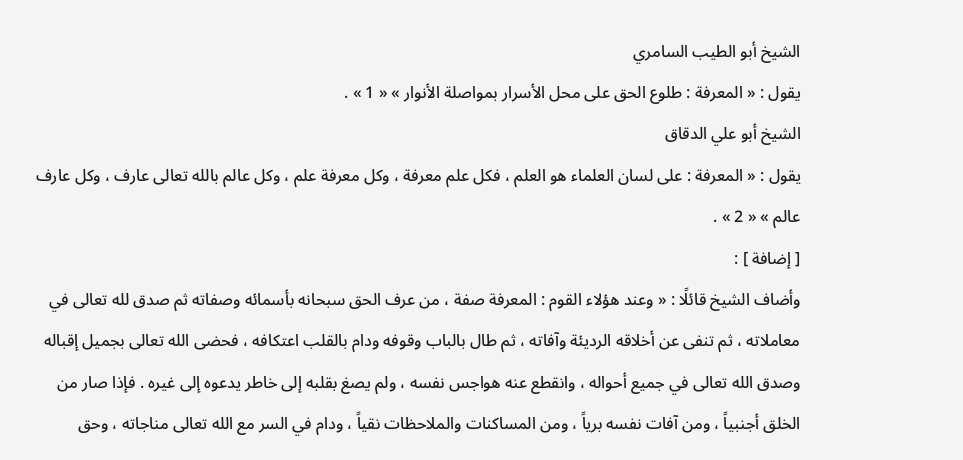الشيخ أبو الطيب السامري
يقول : « المعرفة : طلوع الحق على محل الأسرار بمواصلة الأنوار » « 1 » .
الشيخ أبو علي الدقاق
يقول : « المعرفة : على لسان العلماء هو العلم ، فكل علم معرفة ، وكل معرفة علم ، وكل عالم بالله تعالى عارف ، وكل عارف عالم » « 2 » .
[ إضافة ] :
وأضاف الشيخ قائلًا : « وعند هؤلاء القوم : المعرفة صفة ، من عرف الحق سبحانه بأسمائه وصفاته ثم صدق لله تعالى في معاملاته ، ثم تنفى عن أخلاقه الرديئة وآفاته ، ثم طال بالباب وقوفه ودام بالقلب اعتكافه ، فحضى الله تعالى بجميل إقباله وصدق الله تعالى في جميع أحواله ، وانقطع عنه هواجس نفسه ، ولم يصغ بقلبه إلى خاطر يدعوه إلى غيره . فإذا صار من الخلق أجنبياً ، ومن آفات نفسه برياً ، ومن المساكنات والملاحظات نقياً ، ودام في السر مع الله تعالى مناجاته ، وحق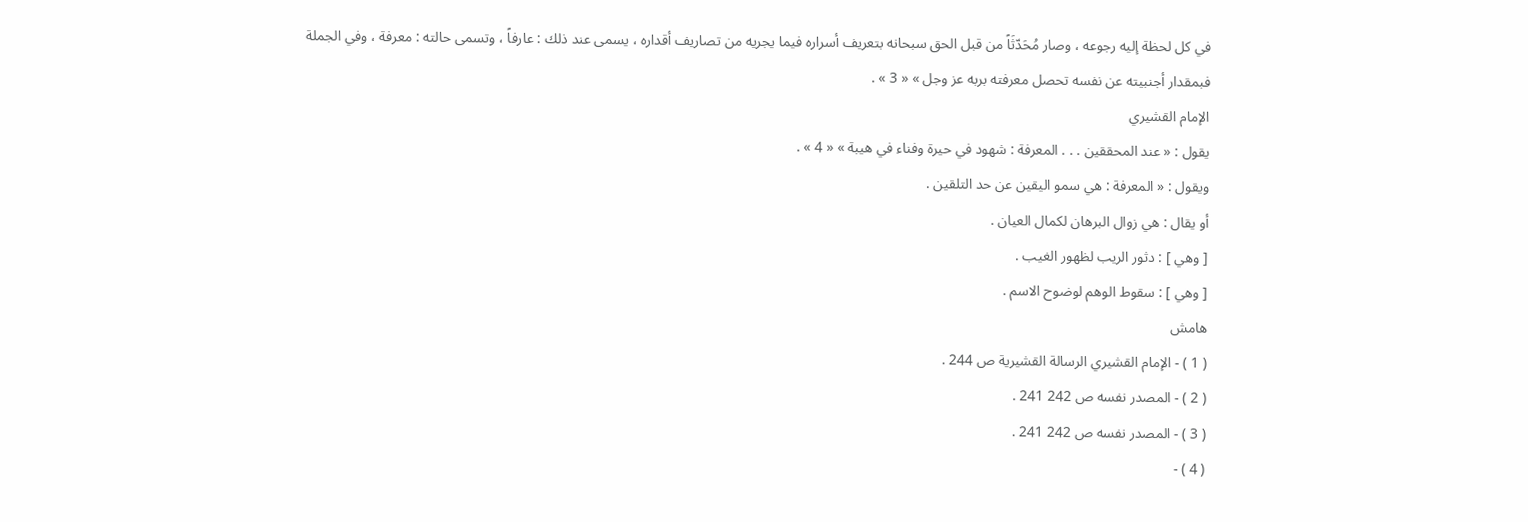في كل لحظة إليه رجوعه ، وصار مُحَدّثَاً من قبل الحق سبحانه بتعريف أسراره فيما يجريه من تصاريف أقداره ، يسمى عند ذلك : عارفاً ، وتسمى حالته : معرفة ، وفي الجملة فبمقدار أجنبيته عن نفسه تحصل معرفته بربه عز وجل » « 3 » .
الإمام القشيري
يقول : « عند المحققين . . . المعرفة : شهود في حيرة وفناء في هيبة » « 4 » .
ويقول : « المعرفة : هي سمو اليقين عن حد التلقين .
أو يقال : هي زوال البرهان لكمال العيان .
[ وهي ] : دثور الريب لظهور الغيب .
[ وهي ] : سقوط الوهم لوضوح الاسم .
هامش
( 1 ) - الإمام القشيري الرسالة القشيرية ص 244 .
( 2 ) - المصدر نفسه ص 242 241 .
( 3 ) - المصدر نفسه ص 242 241 .
( 4 ) -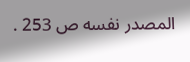المصدر نفسه ص 253 .